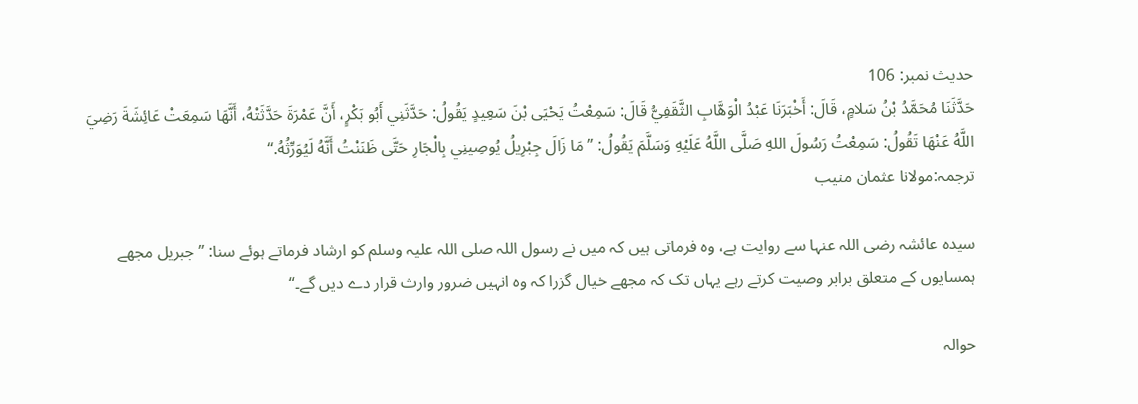حدیث نمبر: 106
حَدَّثَنَا مُحَمَّدُ بْنُ سَلامٍ، قَالَ: أَخْبَرَنَا عَبْدُ الْوَهَّابِ الثَّقَفِيُّ قَالَ: سَمِعْتُ يَحْيَى بْنَ سَعِيدٍ يَقُولُ: حَدَّثَنِي أَبُو بَكْرٍ، أَنَّ عَمْرَةَ حَدَّثَتْهُ، أَنَّهَا سَمِعَتْ عَائِشَةَ رَضِيَ اللَّهُ عَنْهَا تَقُولُ: سَمِعْتُ رَسُولَ اللهِ صَلَّى اللَّهُ عَلَيْهِ وَسَلَّمَ يَقُولُ: ”مَا زَالَ جِبْرِيلُ يُوصِينِي بِالْجَارِ حَتَّى ظَنَنْتُ أَنَّهُ لَيُوَرِّثُهُ.“
ترجمہ:مولانا عثمان منیب

سیدہ عائشہ رضی اللہ عنہا سے روایت ہے، وہ فرماتی ہیں کہ میں نے رسول اللہ صلی اللہ علیہ وسلم کو ارشاد فرماتے ہوئے سنا: ”جبریل مجھے ہمسایوں کے متعلق برابر وصیت کرتے رہے یہاں تک کہ مجھے خیال گزرا کہ وہ انہیں ضرور وارث قرار دے دیں گے۔“

حوالہ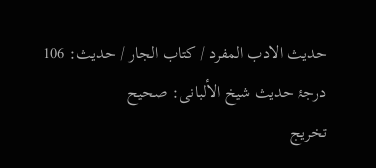حدیث الادب المفرد / كتاب الجار / حدیث: 106
درجۂ حدیث شیخ الألبانی: صحيح
تخریج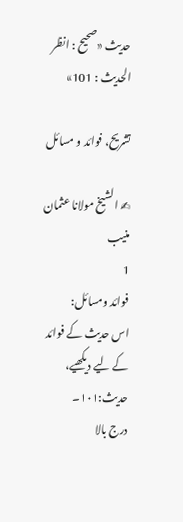حدیث «صحيح : انظر الحديث : 101»

تشریح، فوائد و مسائل

✍ الشیخ مولانا عثمان منیب
1
فوائد ومسائل:
اس حدیث کے فوائد کے لیے دیکھیے، حدیث:۱۰۱۔
درج بالا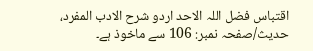اقتباس فضل اللہ الاحد اردو شرح الادب المفرد، حدیث/صفحہ نمبر: 106 سے ماخوذ ہے۔